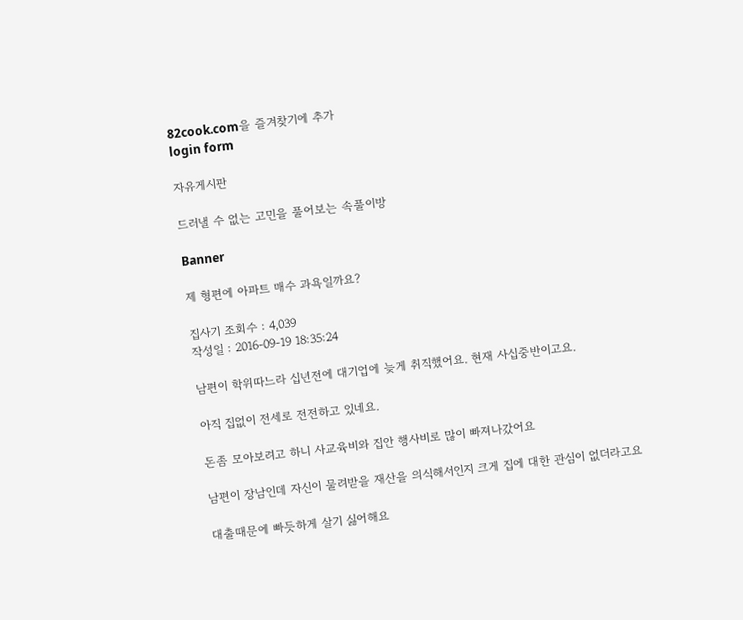82cook.com을 즐겨찾기에 추가
login form

자유게시판

드러낼 수 없는 고민을 풀어보는 속풀이방

Banner

제 형편에 아파트 매수 과욕일까요?

집사기 조회수 : 4,039
작성일 : 2016-09-19 18:35:24

남편이 학위따느라 십년전에 대기업에 늦게 취직했어요. 현재 사십중반이고요.

아직 집없이 전세로 전전하고 있네요.

돈좀 모아보려고 하니 사교육비와 집안 행사비로 많이 빠져나갔어요

남편이 장남인데 자신이 물려받을 재산을 의식해서인지 크게 집에 대한 관심이 없더라고요

대출때문에 빠듯하게 살기 싫어해요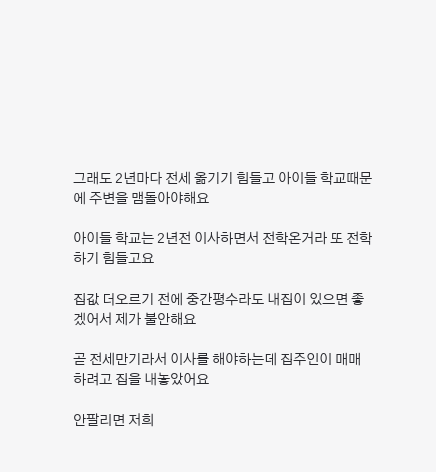그래도 2년마다 전세 옮기기 힘들고 아이들 학교때문에 주변을 맴돌아야해요

아이들 학교는 2년전 이사하면서 전학온거라 또 전학하기 힘들고요

집값 더오르기 전에 중간평수라도 내집이 있으면 좋겠어서 제가 불안해요

곧 전세만기라서 이사를 해야하는데 집주인이 매매하려고 집을 내놓았어요

안팔리면 저희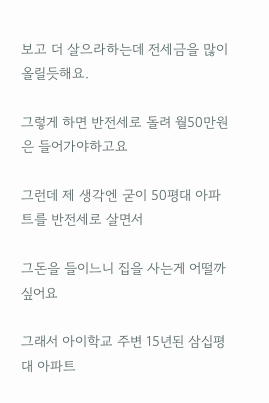보고 더 살으라하는데 전세금을 많이 올릴듯해요.

그렇게 하면 반전세로 돌려 월50만원은 들어가야하고요

그런데 제 생각엔 굳이 50평대 아파트를 반전세로 살면서

그돈을 들이느니 집을 사는게 어떨까 싶어요

그래서 아이학교 주변 15년된 삼십평대 아파트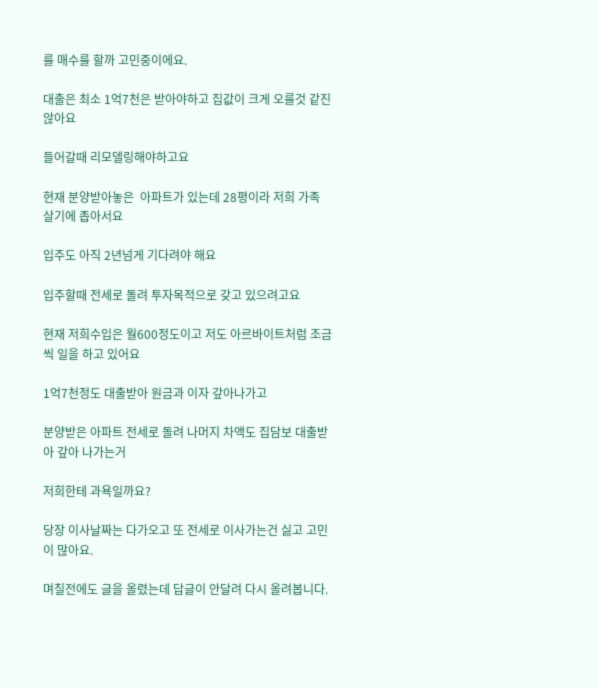를 매수를 할까 고민중이에요.

대출은 최소 1억7천은 받아야하고 집값이 크게 오를것 같진 않아요

들어갈때 리모델링해야하고요

현재 분양받아놓은  아파트가 있는데 28평이라 저희 가족 살기에 좁아서요

입주도 아직 2년넘게 기다려야 해요

입주할때 전세로 돌려 투자목적으로 갖고 있으려고요

현재 저희수입은 월600정도이고 저도 아르바이트처럼 조금씩 일을 하고 있어요

1억7천정도 대출받아 원금과 이자 갚아나가고

분양받은 아파트 전세로 돌려 나머지 차액도 집담보 대출받아 갚아 나가는거

저희한테 과욕일까요?

당장 이사날짜는 다가오고 또 전세로 이사가는건 싫고 고민이 많아요.

며칠전에도 글을 올렸는데 답글이 안달려 다시 올려봅니다.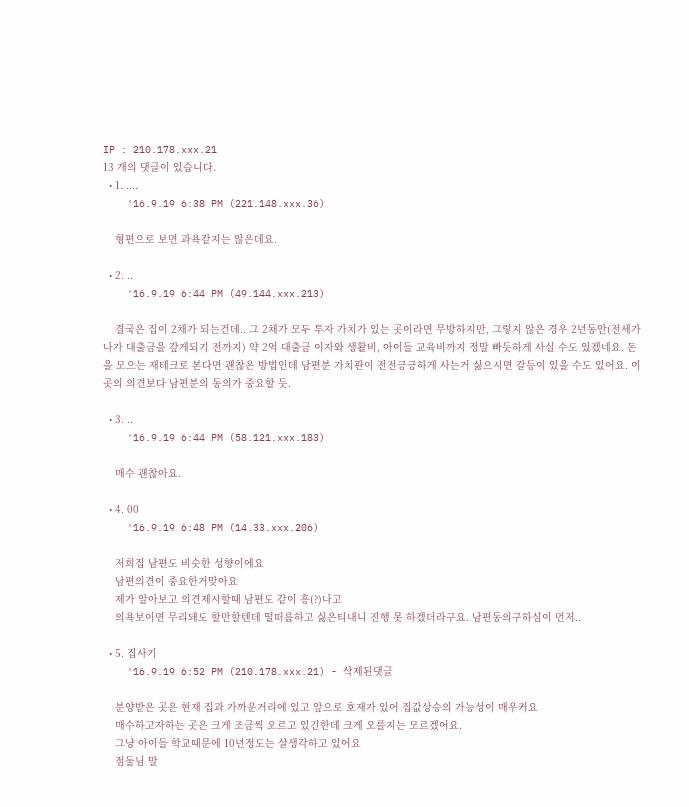IP : 210.178.xxx.21
13 개의 댓글이 있습니다.
  • 1. ....
    '16.9.19 6:38 PM (221.148.xxx.36)

    형편으로 보면 과욕같지는 않은데요.

  • 2. ..
    '16.9.19 6:44 PM (49.144.xxx.213)

    결국은 집이 2채가 되는건데.. 그 2채가 모두 투자 가치가 있는 곳이라면 무방하지만, 그렇지 않은 경우 2년동안(전세가 나가 대출금을 갚게되기 전까지) 약 2억 대출금 이자와 생활비, 아이들 교육비까지 정말 빠듯하게 사실 수도 있겠네요. 돈을 모으는 재테크로 본다면 괜찮은 방법인데 남편분 가치관이 전전긍긍하게 사는거 싫으시면 갈등이 있을 수도 있어요. 이곳의 의견보다 남편분의 동의가 중요할 듯.

  • 3. ..
    '16.9.19 6:44 PM (58.121.xxx.183)

    매수 괜찮아요.

  • 4. 00
    '16.9.19 6:48 PM (14.33.xxx.206)

    저희집 남편도 비슷한 성향이에요
    남편의견이 중요한거맞아요
    제가 알아보고 의견제시할때 남편도 같이 흥(?)나고
    의욕보이면 무리돼도 할만할텐데 떨떠름하고 싫은티내니 진행 못 하겠더라구요. 남편동의구하심이 먼저..

  • 5. 집사기
    '16.9.19 6:52 PM (210.178.xxx.21) - 삭제된댓글

    분양받은 곳은 현재 집과 가까운거리에 있고 앞으로 호재가 있어 집값상승의 가능성이 매우커요
    매수하고자하는 곳은 크게 조금씩 오르고 있긴한데 크게 오를지는 모르겠어요.
    그냥 아이들 학교때문에 10년정도는 살생각하고 있어요
    점둘님 말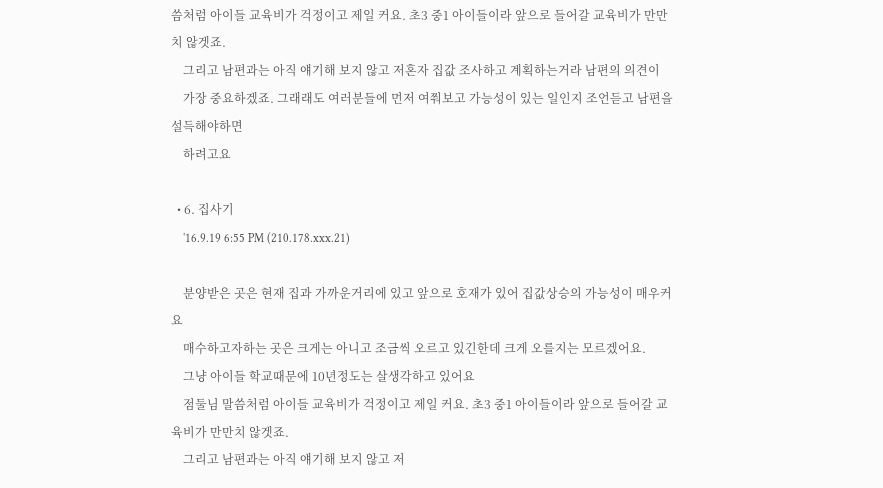씀처럼 아이들 교육비가 걱정이고 제일 커요. 초3 중1 아이들이라 앞으로 들어갈 교육비가 만만치 않겟죠.
    그리고 남편과는 아직 얘기해 보지 않고 저혼자 집값 조사하고 계획하는거라 남편의 의견이
    가장 중요하겠죠. 그래래도 여러분들에 먼저 여쭤보고 가능성이 있는 일인지 조언듣고 남편을 설득해야하면
    하려고요

  • 6. 집사기
    '16.9.19 6:55 PM (210.178.xxx.21)

    분양받은 곳은 현재 집과 가까운거리에 있고 앞으로 호재가 있어 집값상승의 가능성이 매우커요
    매수하고자하는 곳은 크게는 아니고 조금씩 오르고 있긴한데 크게 오를지는 모르겠어요.
    그냥 아이들 학교때문에 10년정도는 살생각하고 있어요
    점둘님 말씀처럼 아이들 교육비가 걱정이고 제일 커요. 초3 중1 아이들이라 앞으로 들어갈 교육비가 만만치 않겟죠.
    그리고 남편과는 아직 얘기해 보지 않고 저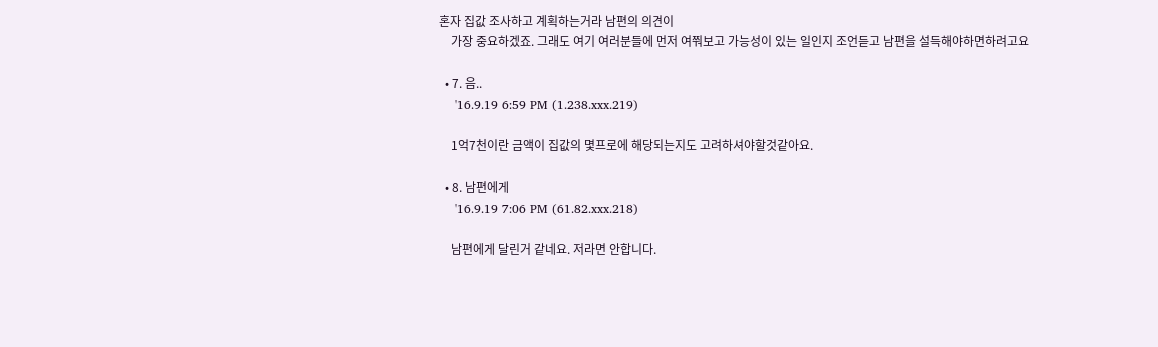혼자 집값 조사하고 계획하는거라 남편의 의견이
    가장 중요하겠죠. 그래도 여기 여러분들에 먼저 여쭤보고 가능성이 있는 일인지 조언듣고 남편을 설득해야하면하려고요

  • 7. 음..
    '16.9.19 6:59 PM (1.238.xxx.219)

    1억7천이란 금액이 집값의 몇프로에 해당되는지도 고려하셔야할것같아요.

  • 8. 남편에게
    '16.9.19 7:06 PM (61.82.xxx.218)

    남편에게 달린거 같네요. 저라면 안합니다.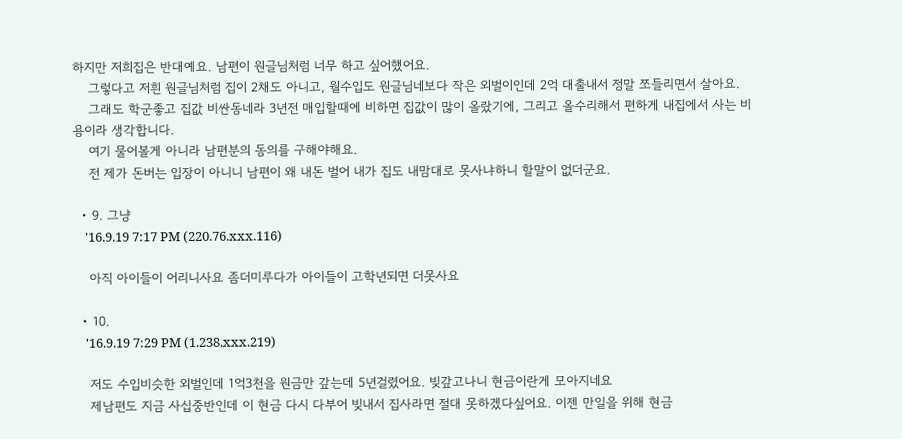하지만 저희집은 반대예요. 남편이 원글님처럼 너무 하고 싶어했어요.
    그렇다고 저흰 원글님처럼 집이 2채도 아니고, 월수입도 원글님네보다 작은 외벌이인데 2억 대출내서 정말 쪼들리면서 살아요.
    그래도 학군좋고 집값 비싼동네라 3년전 매입할때에 비하면 집값이 많이 올랐기에, 그리고 올수리해서 편하게 내집에서 사는 비용이라 생각합니다.
    여기 물어볼게 아니라 남편분의 동의를 구해야해요.
    전 제가 돈버는 입장이 아니니 남편이 왜 내돈 벌어 내가 집도 내맘대로 못사냐하니 할말이 없더군요.

  • 9. 그냥
    '16.9.19 7:17 PM (220.76.xxx.116)

    아직 아이들이 어리니사요 좀더미루다가 아이들이 고학년되면 더못사요

  • 10.
    '16.9.19 7:29 PM (1.238.xxx.219)

    저도 수입비슷한 외벌인데 1억3천을 원금만 갚는데 5년걸렸어요. 빚갚고나니 현금이란게 모아지네요
    제남편도 지금 사십중반인데 이 현금 다시 다부어 빚내서 집사라면 절대 못하겠다싶어요. 이젠 만일을 위해 현금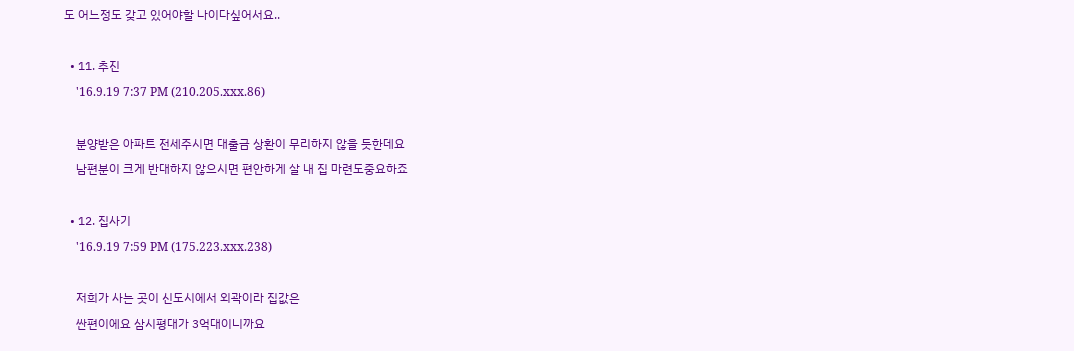도 어느정도 갖고 있어야할 나이다싶어서요..

  • 11. 추진
    '16.9.19 7:37 PM (210.205.xxx.86)

    분양받은 아파트 전세주시면 대출금 상환이 무리하지 않을 듯한데요
    남편분이 크게 반대하지 않으시면 편안하게 살 내 집 마련도중요하죠

  • 12. 집사기
    '16.9.19 7:59 PM (175.223.xxx.238)

    저희가 사는 곳이 신도시에서 외곽이라 집값은
    싼편이에요 삼시평대가 3억대이니까요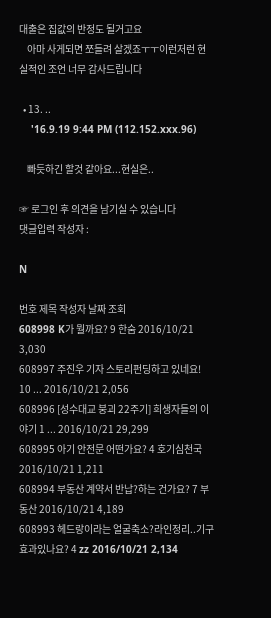대출은 집값의 반정도 될거고요
    아마 사게되면 쪼들려 살겠죠ㅜㅜ이런저런 현실적인 조언 너무 감사드립니다

  • 13. ..
    '16.9.19 9:44 PM (112.152.xxx.96)

    빠듯하긴 할것 같아요...현실은..

☞ 로그인 후 의견을 남기실 수 있습니다
댓글입력 작성자 :

N

번호 제목 작성자 날짜 조회
608998 K가 뭘까요? 9 한숨 2016/10/21 3,030
608997 주진우 기자 스토리펀딩하고 있네요! 10 ... 2016/10/21 2,056
608996 [성수대교 붕괴 22주기] 희생자들의 이야기 1 ... 2016/10/21 29,299
608995 아기 안전문 어떤가요? 4 호기심천국 2016/10/21 1,211
608994 부동산 계약서 반납?하는 건가요? 7 부동산 2016/10/21 4,189
608993 헤드랑이라는 얼굴축소?라인정리..기구 효과있나요? 4 zz 2016/10/21 2,134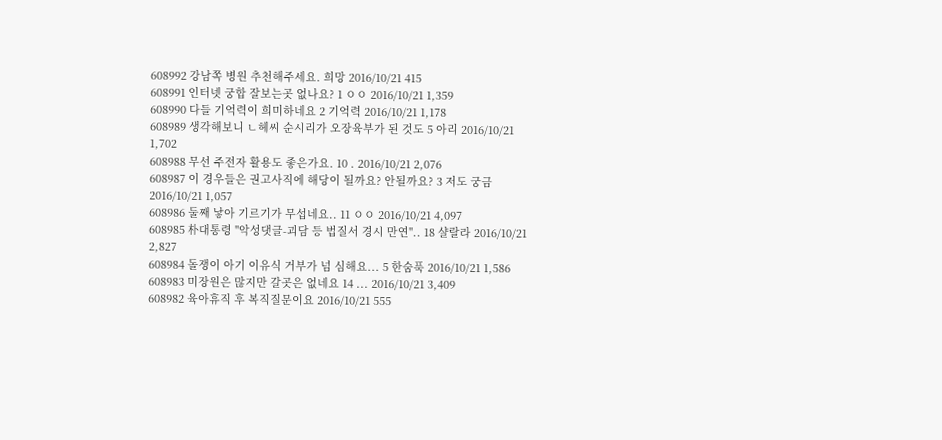608992 강남쪽 병원 추천해주세요. 희망 2016/10/21 415
608991 인터넷 궁합 잘보는곳 없나요? 1 ㅇㅇ 2016/10/21 1,359
608990 다들 기억력이 희미하네요 2 기억력 2016/10/21 1,178
608989 생각해보니 ㄴ헤씨 순시리가 오장육부가 된 것도 5 아리 2016/10/21 1,702
608988 무선 주전자 활용도 좋은가요. 10 . 2016/10/21 2,076
608987 이 경우들은 권고사직에 해당이 될까요? 안될까요? 3 저도 궁금 2016/10/21 1,057
608986 둘째 낳아 기르기가 무섭네요.. 11 ㅇㅇ 2016/10/21 4,097
608985 朴대통령 "악성댓글-괴담 등 법질서 경시 만연".. 18 샬랄라 2016/10/21 2,827
608984 돌쟁이 아기 이유식 거부가 넘 심해요... 5 한숨푹 2016/10/21 1,586
608983 미장원은 많지만 갈곳은 없네요 14 ... 2016/10/21 3,409
608982 육아휴직 후 복직질문이요 2016/10/21 555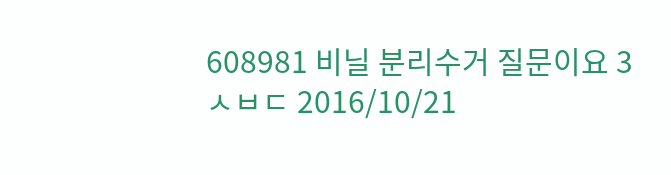608981 비닐 분리수거 질문이요 3 ㅅㅂㄷ 2016/10/21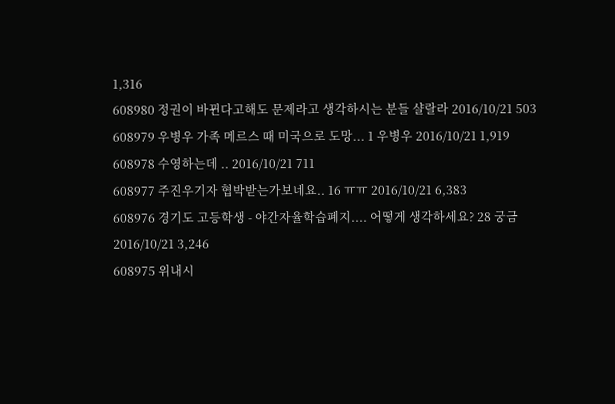1,316
608980 정권이 바뀐다고해도 문제라고 생각하시는 분들 샬랄라 2016/10/21 503
608979 우병우 가족 메르스 때 미국으로 도망... 1 우병우 2016/10/21 1,919
608978 수영하는데 .. 2016/10/21 711
608977 주진우기자 협박받는가보네요.. 16 ㅠㅠ 2016/10/21 6,383
608976 경기도 고등학생 - 야간자율학습폐지.... 어떻게 생각하세요? 28 궁금 2016/10/21 3,246
608975 위내시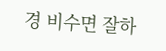경 비수면 잘하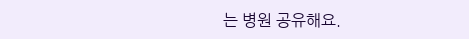는 병원 공유해요.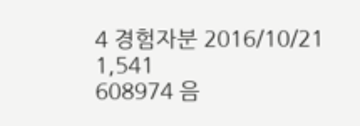4 경험자분 2016/10/21 1,541
608974 음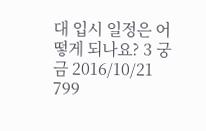대 입시 일정은 어떻게 되나요? 3 궁금 2016/10/21 799